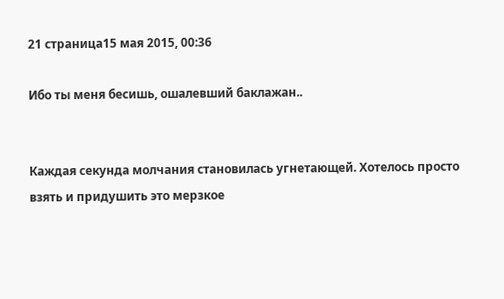21 страница15 мая 2015, 00:36

Ибо ты меня бесишь, ошалевший баклажан..


Каждая секунда молчания становилась угнетающей. Хотелось просто взять и придушить это мерзкое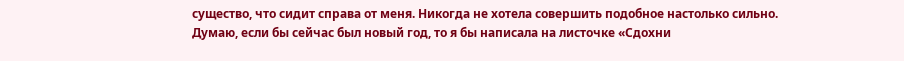существо, что сидит справа от меня. Никогда не хотела совершить подобное настолько сильно. Думаю, если бы сейчас был новый год, то я бы написала на листочке «Сдохни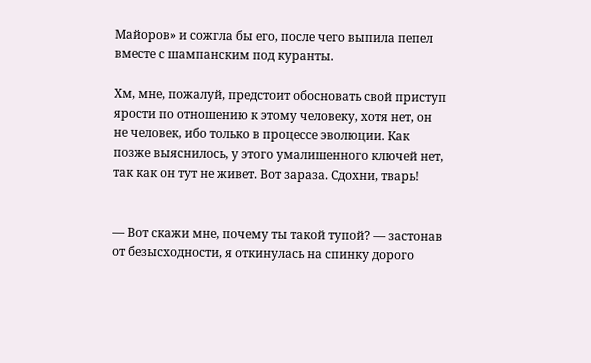Майоров» и сожгла бы его, после чего выпила пепел вместе с шампанским под куранты.

Хм, мне, пожалуй, предстоит обосновать свой приступ ярости по отношению к этому человеку, хотя нет, он не человек, ибо только в процессе эволюции. Как позже выяснилось, у этого умалишенного ключей нет, так как он тут не живет. Вот зараза. Сдохни, тварь!


— Вот скажи мне, почему ты такой тупой? — застонав от безысходности, я откинулась на спинку дорого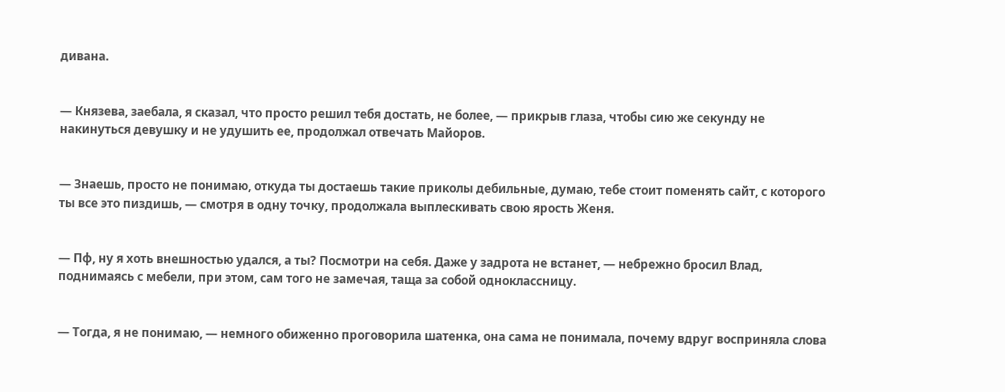дивана.


— Князева, заебала, я сказал, что просто решил тебя достать, не более, — прикрыв глаза, чтобы сию же секунду не накинуться девушку и не удушить ее, продолжал отвечать Майоров.


— Знаешь, просто не понимаю, откуда ты достаешь такие приколы дебильные, думаю, тебе стоит поменять сайт, с которого ты все это пиздишь, — смотря в одну точку, продолжала выплескивать свою ярость Женя.


— Пф, ну я хоть внешностью удался, а ты? Посмотри на себя. Даже у задрота не встанет, — небрежно бросил Влад, поднимаясь с мебели, при этом, сам того не замечая, таща за собой одноклассницу.


— Тогда, я не понимаю, — немного обиженно проговорила шатенка, она сама не понимала, почему вдруг восприняла слова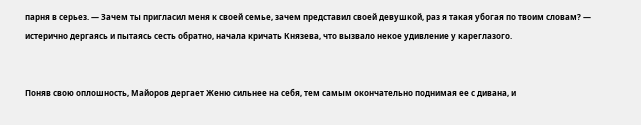парня в серьез. — Зачем ты пригласил меня к своей семье, зачем представил своей девушкой, раз я такая убогая по твоим словам? — истерично дергаясь и пытаясь сесть обратно, начала кричать Князева, что вызвало некое удивление у кареглазого.


Поняв свою оплошность, Майоров дергает Женю сильнее на себя, тем самым окончательно поднимая ее с дивана, и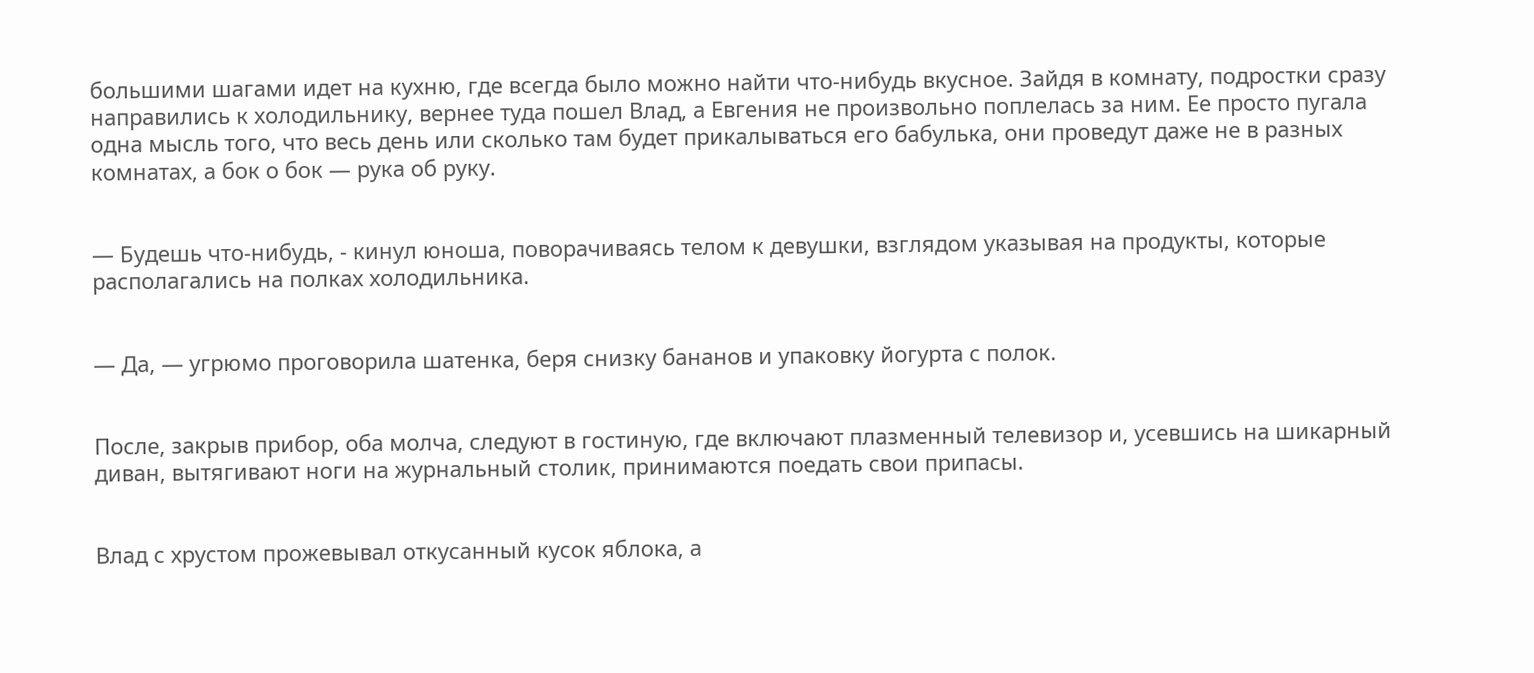большими шагами идет на кухню, где всегда было можно найти что-нибудь вкусное. Зайдя в комнату, подростки сразу направились к холодильнику, вернее туда пошел Влад, а Евгения не произвольно поплелась за ним. Ее просто пугала одна мысль того, что весь день или сколько там будет прикалываться его бабулька, они проведут даже не в разных комнатах, а бок о бок — рука об руку.


— Будешь что-нибудь, - кинул юноша, поворачиваясь телом к девушки, взглядом указывая на продукты, которые располагались на полках холодильника.


— Да, — угрюмо проговорила шатенка, беря снизку бананов и упаковку йогурта с полок.


После, закрыв прибор, оба молча, следуют в гостиную, где включают плазменный телевизор и, усевшись на шикарный диван, вытягивают ноги на журнальный столик, принимаются поедать свои припасы.


Влад с хрустом прожевывал откусанный кусок яблока, а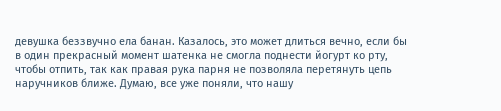девушка беззвучно ела банан. Казалось, это может длиться вечно, если бы в один прекрасный момент шатенка не смогла поднести йогурт ко рту, чтобы отпить, так как правая рука парня не позволяла перетянуть цепь наручников ближе. Думаю, все уже поняли, что нашу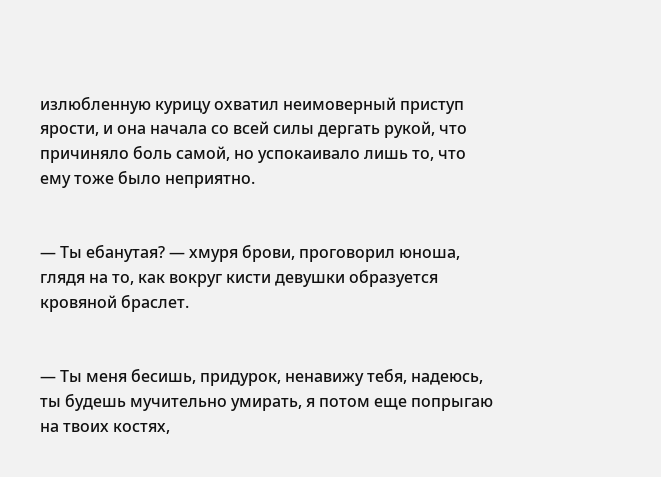излюбленную курицу охватил неимоверный приступ ярости, и она начала со всей силы дергать рукой, что причиняло боль самой, но успокаивало лишь то, что ему тоже было неприятно.


— Ты ебанутая? — хмуря брови, проговорил юноша, глядя на то, как вокруг кисти девушки образуется кровяной браслет.


— Ты меня бесишь, придурок, ненавижу тебя, надеюсь, ты будешь мучительно умирать, я потом еще попрыгаю на твоих костях,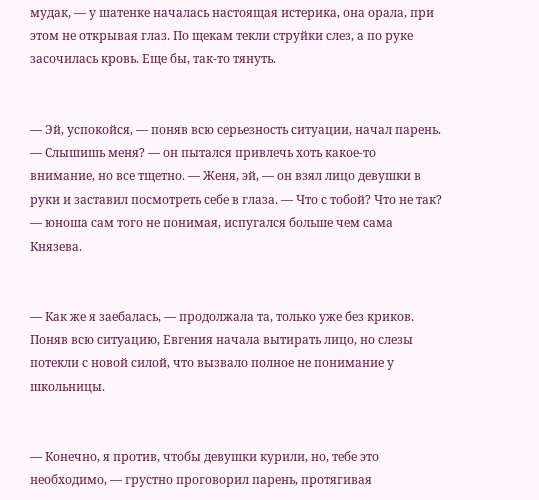мудак, — у шатенке началась настоящая истерика, она орала, при этом не открывая глаз. По щекам текли струйки слез, а по руке засочилась кровь. Еще бы, так-то тянуть.


— Эй, успокойся, — поняв всю серьезность ситуации, начал парень. — Слышишь меня? — он пытался привлечь хоть какое-то внимание, но все тщетно. — Женя, эй, — он взял лицо девушки в руки и заставил посмотреть себе в глаза. — Что с тобой? Что не так? — юноша сам того не понимая, испугался больше чем сама Князева.


— Как же я заебалась, — продолжала та, только уже без криков. Поняв всю ситуацию, Евгения начала вытирать лицо, но слезы потекли с новой силой, что вызвало полное не понимание у школьницы.


— Конечно, я против, чтобы девушки курили, но, тебе это необходимо, — грустно проговорил парень, протягивая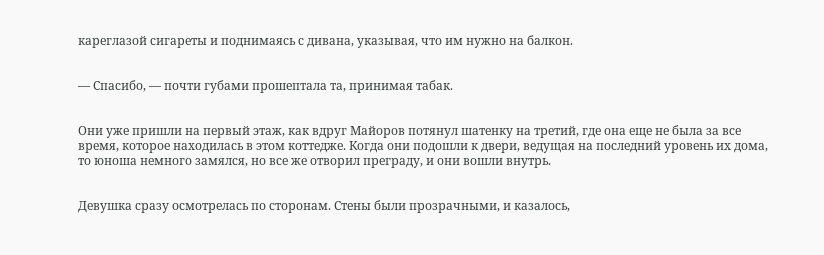кареглазой сигареты и поднимаясь с дивана, указывая, что им нужно на балкон.


— Спасибо, — почти губами прошептала та, принимая табак.


Они уже пришли на первый этаж, как вдруг Майоров потянул шатенку на третий, где она еще не была за все время, которое находилась в этом коттедже. Когда они подошли к двери, ведущая на последний уровень их дома, то юноша немного замялся, но все же отворил преграду, и они вошли внутрь.


Девушка сразу осмотрелась по сторонам. Стены были прозрачными, и казалось,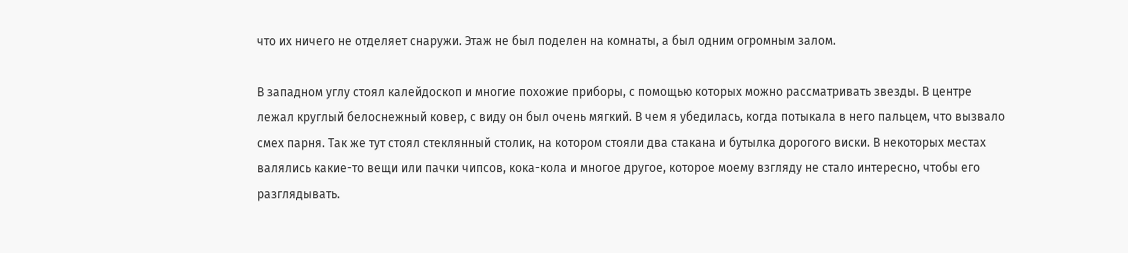что их ничего не отделяет снаружи. Этаж не был поделен на комнаты, а был одним огромным залом.

В западном углу стоял калейдоскоп и многие похожие приборы, с помощью которых можно рассматривать звезды. В центре лежал круглый белоснежный ковер, с виду он был очень мягкий. В чем я убедилась, когда потыкала в него пальцем, что вызвало смех парня. Так же тут стоял стеклянный столик, на котором стояли два стакана и бутылка дорогого виски. В некоторых местах валялись какие-то вещи или пачки чипсов, кока-кола и многое другое, которое моему взгляду не стало интересно, чтобы его разглядывать.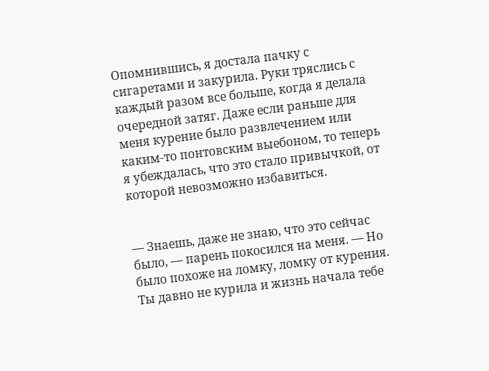Опомнившись, я достала пачку с сигаретами и закурила. Руки тряслись с каждый разом все больше, когда я делала очередной затяг. Даже если раньше для меня курение было развлечением или каким-то понтовским выебоном, то теперь я убеждалась, что это стало привычкой, от которой невозможно избавиться.


— Знаешь, даже не знаю, что это сейчас было, — парень покосился на меня. — Но было похоже на ломку, ломку от курения. Ты давно не курила и жизнь начала тебе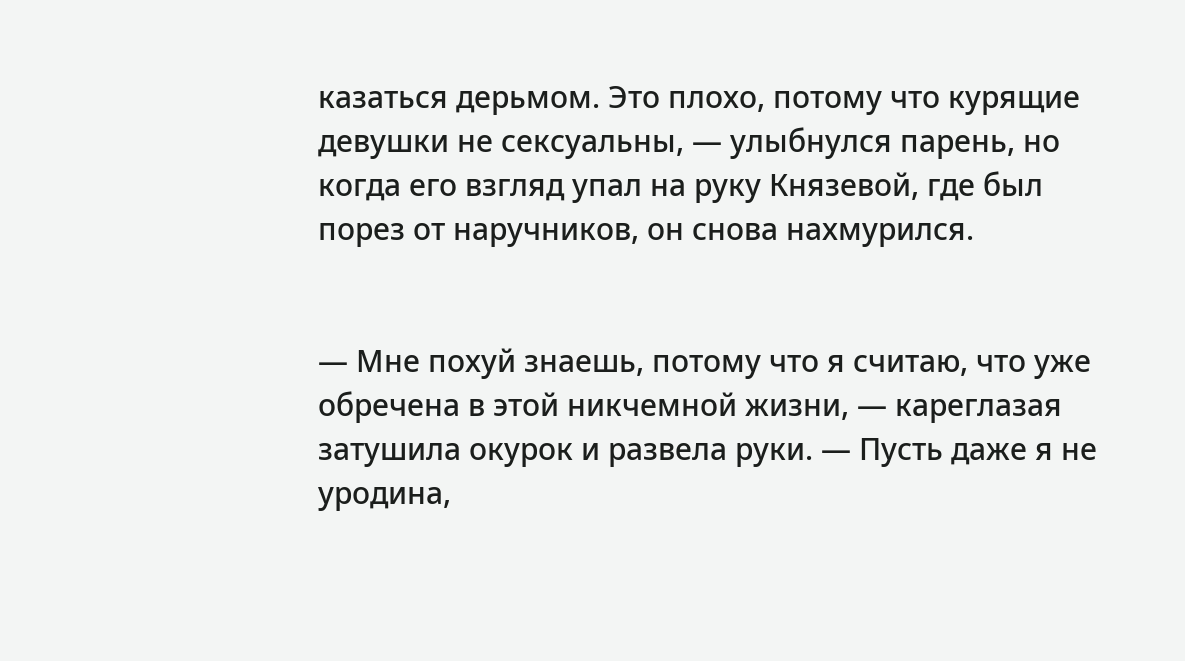казаться дерьмом. Это плохо, потому что курящие девушки не сексуальны, — улыбнулся парень, но когда его взгляд упал на руку Князевой, где был порез от наручников, он снова нахмурился.


— Мне похуй знаешь, потому что я считаю, что уже обречена в этой никчемной жизни, — кареглазая затушила окурок и развела руки. — Пусть даже я не уродина,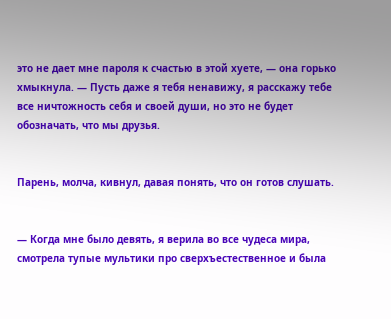это не дает мне пароля к счастью в этой хуете, — она горько хмыкнула. — Пусть даже я тебя ненавижу, я расскажу тебе все ничтожность себя и своей души, но это не будет обозначать, что мы друзья.


Парень, молча, кивнул, давая понять, что он готов слушать.


— Когда мне было девять, я верила во все чудеса мира, смотрела тупые мультики про сверхъестественное и была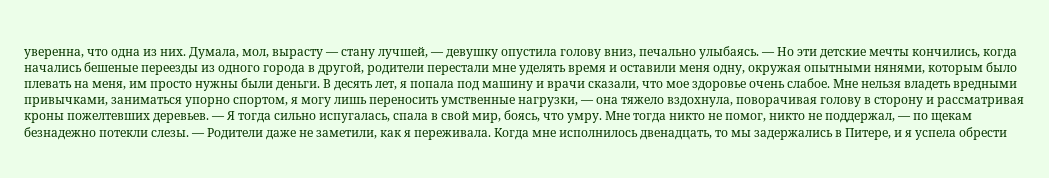уверенна, что одна из них. Думала, мол, вырасту — стану лучшей, — девушку опустила голову вниз, печально улыбаясь. — Но эти детские мечты кончились, когда начались бешеные переезды из одного города в другой, родители перестали мне уделять время и оставили меня одну, окружая опытными нянями, которым было плевать на меня, им просто нужны были деньги. В десять лет, я попала под машину и врачи сказали, что мое здоровье очень слабое. Мне нельзя владеть вредными привычками, заниматься упорно спортом, я могу лишь переносить умственные нагрузки, — она тяжело вздохнула, поворачивая голову в сторону и рассматривая кроны пожелтевших деревьев. — Я тогда сильно испугалась, спала в свой мир, боясь, что умру. Мне тогда никто не помог, никто не поддержал, — по щекам безнадежно потекли слезы. — Родители даже не заметили, как я переживала. Когда мне исполнилось двенадцать, то мы задержались в Питере, и я успела обрести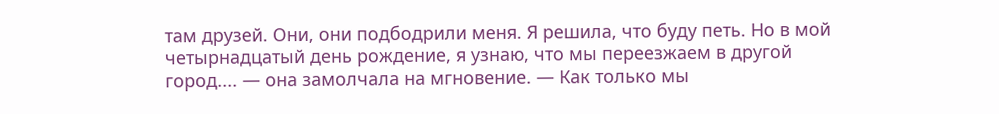там друзей. Они, они подбодрили меня. Я решила, что буду петь. Но в мой четырнадцатый день рождение, я узнаю, что мы переезжаем в другой город.... — она замолчала на мгновение. — Как только мы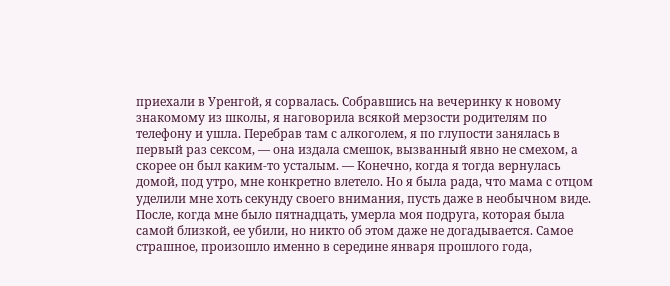приехали в Уренгой, я сорвалась. Собравшись на вечеринку к новому знакомому из школы, я наговорила всякой мерзости родителям по телефону и ушла. Перебрав там с алкоголем, я по глупости занялась в первый раз сексом, — она издала смешок, вызванный явно не смехом, а скорее он был каким-то усталым. — Конечно, когда я тогда вернулась домой, под утро, мне конкретно влетело. Но я была рада, что мама с отцом уделили мне хоть секунду своего внимания, пусть даже в необычном виде. После, когда мне было пятнадцать, умерла моя подруга, которая была самой близкой, ее убили, но никто об этом даже не догадывается. Самое страшное, произошло именно в середине января прошлого года,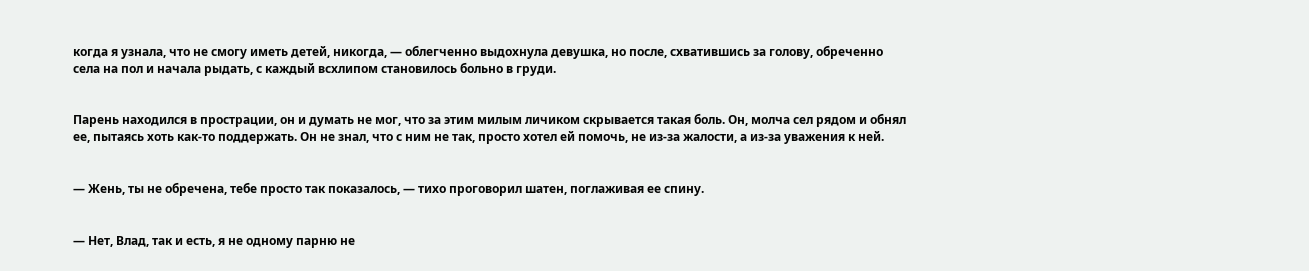когда я узнала, что не смогу иметь детей, никогда, — облегченно выдохнула девушка, но после, схватившись за голову, обреченно села на пол и начала рыдать, с каждый всхлипом становилось больно в груди.


Парень находился в прострации, он и думать не мог, что за этим милым личиком скрывается такая боль. Он, молча сел рядом и обнял ее, пытаясь хоть как-то поддержать. Он не знал, что с ним не так, просто хотел ей помочь, не из-за жалости, а из-за уважения к ней.


— Жень, ты не обречена, тебе просто так показалось, — тихо проговорил шатен, поглаживая ее спину.


— Нет, Влад, так и есть, я не одному парню не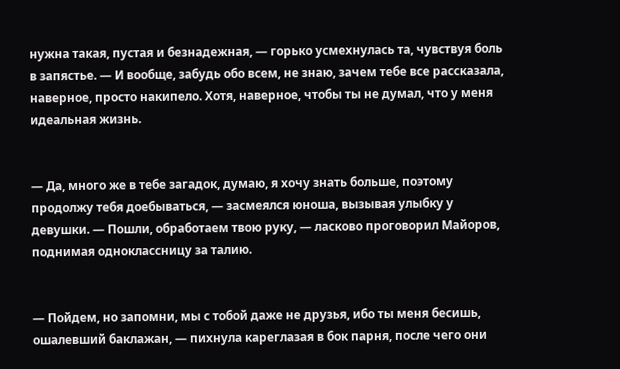нужна такая, пустая и безнадежная, — горько усмехнулась та, чувствуя боль в запястье. — И вообще, забудь обо всем, не знаю, зачем тебе все рассказала, наверное, просто накипело. Хотя, наверное, чтобы ты не думал, что у меня идеальная жизнь.


— Да, много же в тебе загадок, думаю, я хочу знать больше, поэтому продолжу тебя доебываться, — засмеялся юноша, вызывая улыбку у девушки. — Пошли, обработаем твою руку, — ласково проговорил Майоров, поднимая одноклассницу за талию.


— Пойдем, но запомни, мы с тобой даже не друзья, ибо ты меня бесишь, ошалевший баклажан, — пихнула кареглазая в бок парня, после чего они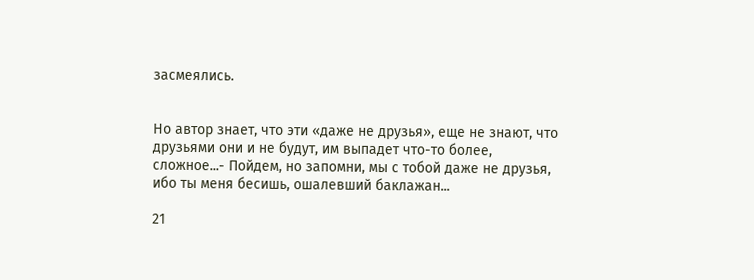засмеялись.


Но автор знает, что эти «даже не друзья», еще не знают, что друзьями они и не будут, им выпадет что-то более, сложное...- Пойдем, но запомни, мы с тобой даже не друзья, ибо ты меня бесишь, ошалевший баклажан...

21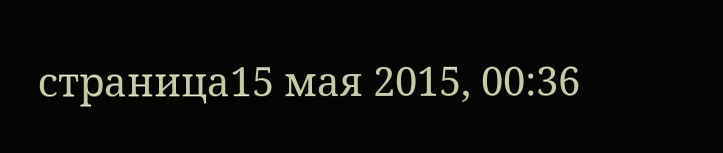страница15 мая 2015, 00:36